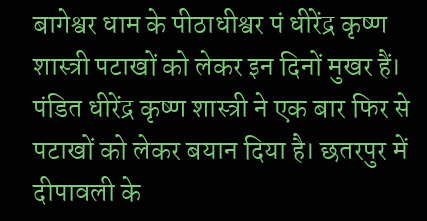बागेश्वर धाम के पीठाधीश्वर पं धीरेंद्र कृष्ण शास्त्री पटाखों को लेकर इन दिनों मुखर हैं। पंडित धीरेंद्र कृष्ण शास्त्री ने एक बार फिर से पटाखों को लेकर बयान दिया है। छतरपुर में दीपावली के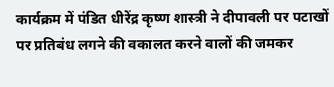कार्यक्रम में पंडित धीरेंद्र कृष्ण शास्त्री ने दीपावली पर पटाखों पर प्रतिबंध लगने की वकालत करने वालों की जमकर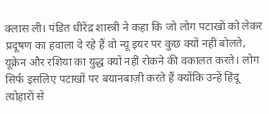क्लास ली। पंडित धीरेंद्र शास्त्री ने कहा कि जो लोग पटाखों को लेकर प्रदूषण का हवाला दे रहे हैं वो न्यू इयर पर कुछ क्यों नहीं बोलते, यूक्रेन और रशिया का युद्ध क्यों नहीं रोकने की वकालत करते। लोग सिर्फ इसलिए पटाखों पर बयानबाज़ी करते हैं क्योंकि उन्हें हिंदू त्योहारों से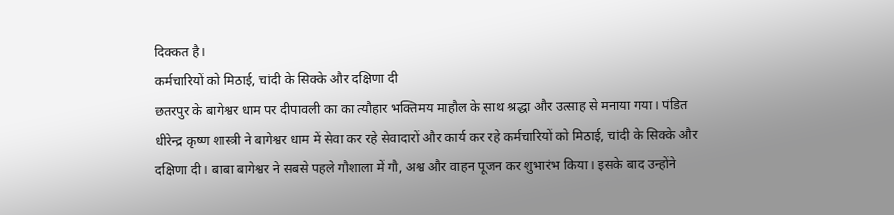दिक्कत है।
कर्मचारियों को मिठाई, चांदी के सिक्के और दक्षिणा दी
छतरपुर के बागेश्वर धाम पर दीपावली का का त्यौहार भक्तिमय माहौल के साथ श्रद्धा और उत्साह से मनाया गया। पंडित धीरेन्द्र कृष्ण शास्त्री ने बागेश्वर धाम में सेवा कर रहे सेवादारों और कार्य कर रहे कर्मचारियों को मिठाई, चांदी के सिक्के और दक्षिणा दी। बाबा बागेश्वर ने सबसे पहले गौशाला में गौ, अश्व और वाहन पूजन कर शुभारंभ किया। इसके बाद उन्होंने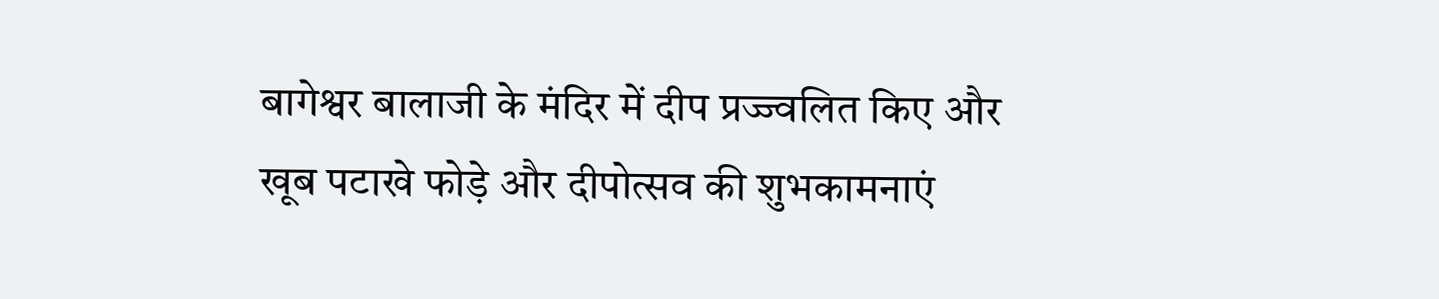बागेश्वर बालाजी के मंदिर में दीप प्रज्ज्वलित किए और खूब पटाखे फोड़े और दीपोत्सव की शुभकामनाएं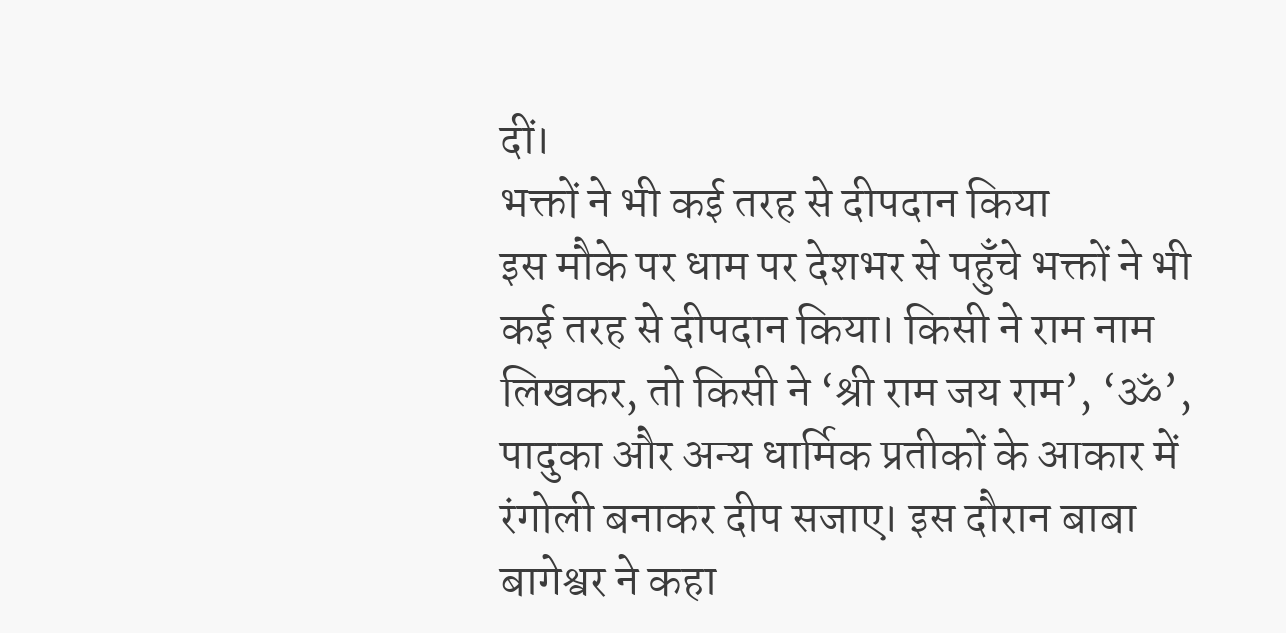दीं।
भक्तों ने भी कई तरह से दीपदान किया
इस मौके पर धाम पर देशभर से पहुँचे भक्तों ने भी कई तरह से दीपदान किया। किसी ने राम नाम लिखकर, तो किसी ने ‘श्री राम जय राम’, ‘ॐ’, पादुका और अन्य धार्मिक प्रतीकों के आकार में रंगोली बनाकर दीप सजाए। इस दौरान बाबा बागेश्वर ने कहा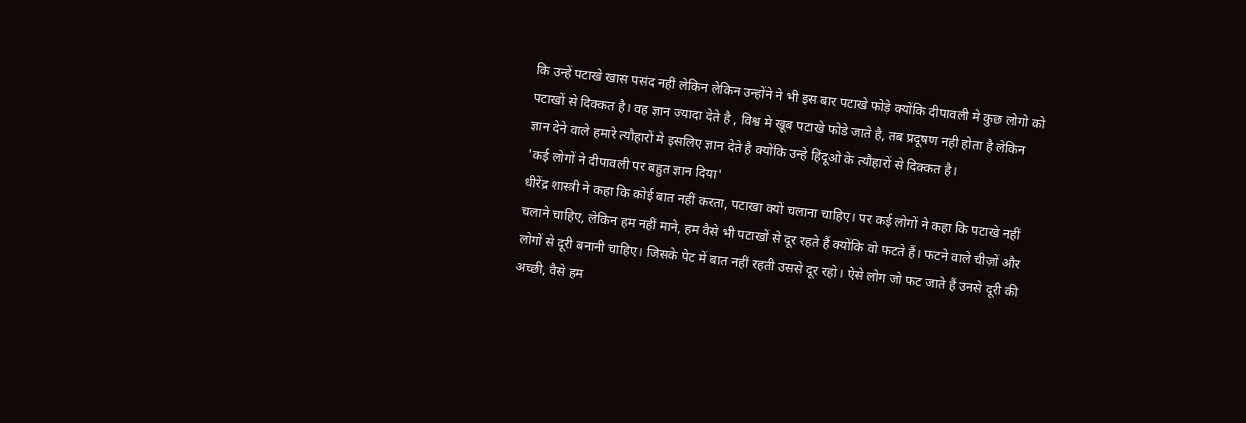कि उन्हें पटाखे खास पसंद नहीं लेकिन लेकिन उन्होंने ने भी इस बार पटाखे फोड़े क्योंकि दीपावली मे कुछ लोगो को पटाखों से दिक्कत है। वह ज्ञान ज्यादा देते है , विश्व मे खूब पटाखे फोडे जाते है, तब प्रदूषण नही होता है लेकिन ज्ञान देने वाले हमारे त्यौहारों मे इसलिए ज्ञान देते है क्योंकि उन्हे हिंदूओ के त्यौहारों से दिक्कत है।
'कई लोगों ने दीपावली पर बहुत ज्ञान दिया'
धीरेंद्र शास्त्री ने कहा कि कोई बात नहीं करता, पटाखा क्यों चलाना चाहिए। पर कई लोगों ने कहा कि पटाखे नहीं चलाने चाहिए, लेकिन हम नहीं माने, हम वैसे भी पटाखों से दूर रहते हैं क्योंकि वो फटते हैं। फटने वाले चीज़ों और लोगों से दूरी बनानी चाहिए। जिसके पेट में बात नहीं रहती उससे दूर रहो। ऐसे लोग जो फट जाते हैं उनसे दूरी की अच्छी, वैसे हम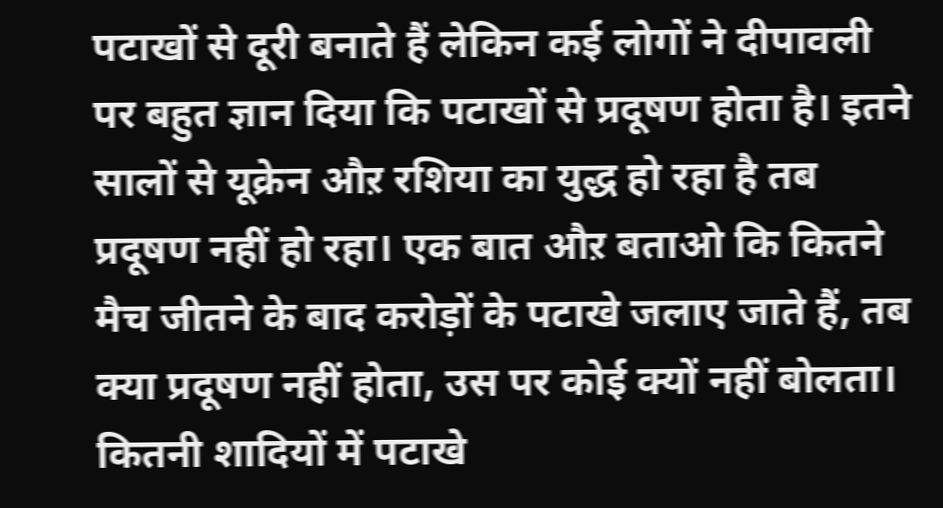पटाखों से दूरी बनाते हैं लेकिन कई लोगों ने दीपावली पर बहुत ज्ञान दिया कि पटाखों से प्रदूषण होता है। इतने सालों से यूक्रेन औऱ रशिया का युद्ध हो रहा है तब प्रदूषण नहीं हो रहा। एक बात औऱ बताओ कि कितने मैच जीतने के बाद करोड़ों के पटाखे जलाए जाते हैं, तब क्या प्रदूषण नहीं होता, उस पर कोई क्यों नहीं बोलता। कितनी शादियों में पटाखे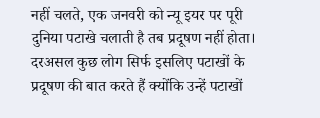नहीं चलते, एक जनवरी को न्यू इयर पर पूरी दुनिया पटाखे चलाती है तब प्रदूषण नहीं होता। दरअसल कुछ लोग सिर्फ इसलिए पटाखों के प्रदूषण की बात करते हैं क्योंकि उन्हें पटाखों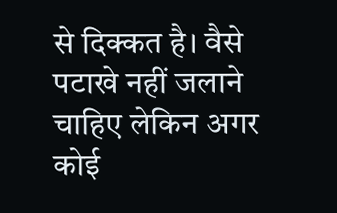से दिक्कत है। वैसे पटाखे नहीं जलाने चाहिए लेकिन अगर कोई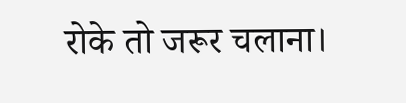रोके तो जरूर चलाना।